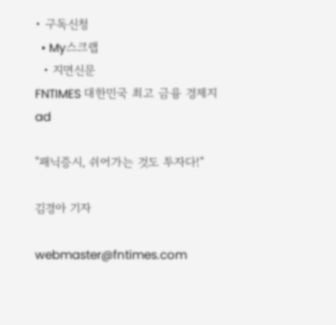• 구독신청
  • My스크랩
  • 지면신문
FNTIMES 대한민국 최고 금융 경제지
ad

"패닉증시, 쉬어가는 것도 투자다!"

김경아 기자

webmaster@fntimes.com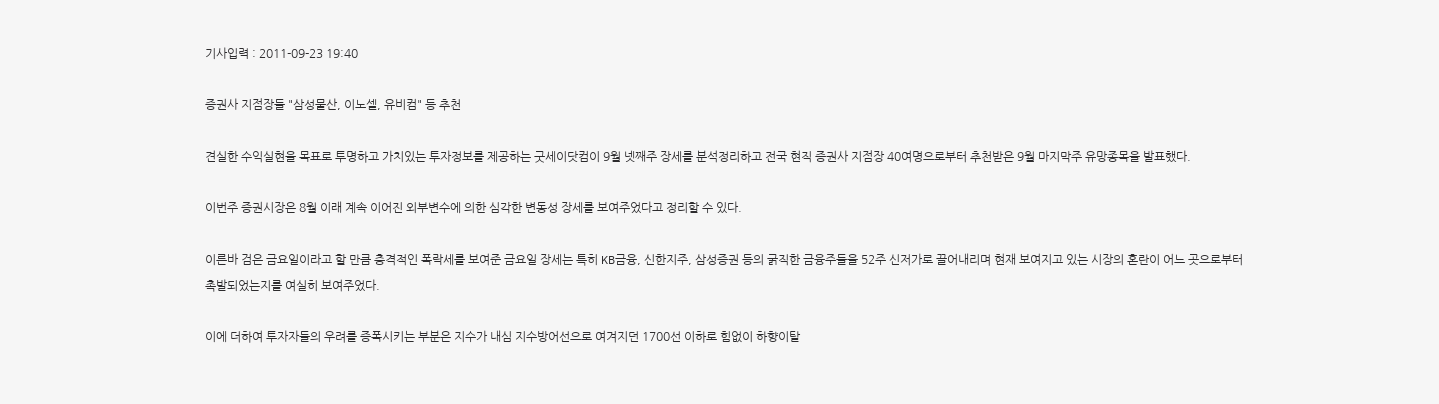기사입력 : 2011-09-23 19:40

증권사 지점장들 "삼성물산, 이노셀, 유비컴" 등 추천

견실한 수익실현을 목표로 투명하고 가치있는 투자정보를 제공하는 굿세이닷컴이 9월 넷째주 장세를 분석정리하고 전국 현직 증권사 지점장 40여명으로부터 추천받은 9월 마지막주 유망종목을 발표했다.

이번주 증권시장은 8월 이래 계속 이어진 외부변수에 의한 심각한 변동성 장세를 보여주었다고 정리할 수 있다.

이른바 검은 금요일이라고 할 만큼 충격적인 폭락세를 보여준 금요일 장세는 특히 KB금융, 신한지주, 삼성증권 등의 굵직한 금융주들을 52주 신저가로 끌어내리며 현재 보여지고 있는 시장의 혼란이 어느 곳으로부터 촉발되었는지를 여실히 보여주었다.

이에 더하여 투자자들의 우려를 증폭시키는 부분은 지수가 내심 지수방어선으로 여겨지던 1700선 이하로 힘없이 하향이탈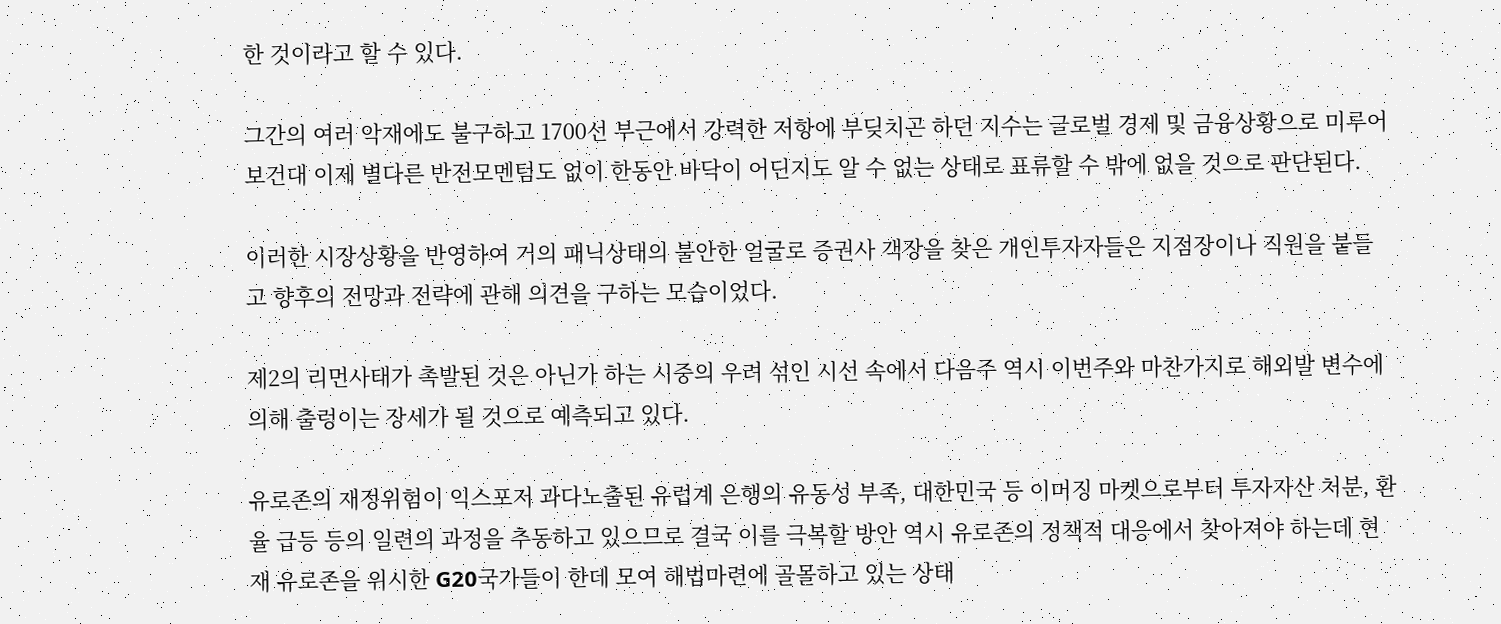한 것이라고 할 수 있다.

그간의 여러 악재에도 불구하고 1700선 부근에서 강력한 저항에 부딪치곤 하던 지수는 글로벌 경제 및 금융상황으로 미루어보건대 이제 별다른 반전모멘텀도 없이 한동안 바닥이 어딘지도 알 수 없는 상태로 표류할 수 밖에 없을 것으로 판단된다.

이러한 시장상황을 반영하여 거의 패닉상태의 불안한 얼굴로 증권사 객장을 찾은 개인투자자들은 지점장이나 직원을 붙들고 향후의 전망과 전략에 관해 의견을 구하는 모습이었다.

제2의 리먼사태가 촉발된 것은 아닌가 하는 시중의 우려 섞인 시선 속에서 다음주 역시 이번주와 마찬가지로 해외발 변수에 의해 출렁이는 장세가 될 것으로 예측되고 있다.

유로존의 재정위험이 익스포저 과다노출된 유럽계 은행의 유동성 부족, 대한민국 등 이머징 마켓으로부터 투자자산 처분, 환율 급등 등의 일련의 과정을 추동하고 있으므로 결국 이를 극복할 방안 역시 유로존의 정책적 대응에서 찾아져야 하는데 현재 유로존을 위시한 G20국가들이 한데 모여 해법마련에 골몰하고 있는 상태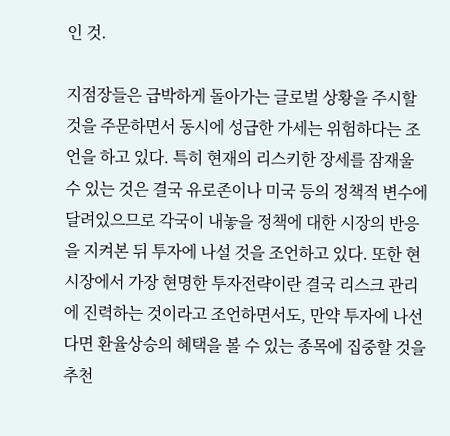인 것.

지점장들은 급박하게 돌아가는 글로벌 상황을 주시할 것을 주문하면서 동시에 성급한 가세는 위험하다는 조언을 하고 있다. 특히 현재의 리스키한 장세를 잠재울 수 있는 것은 결국 유로존이나 미국 등의 정책적 변수에 달려있으므로 각국이 내놓을 정책에 대한 시장의 반응을 지켜본 뒤 투자에 나설 것을 조언하고 있다. 또한 현 시장에서 가장 현명한 투자전략이란 결국 리스크 관리에 진력하는 것이라고 조언하면서도, 만약 투자에 나선다면 환율상승의 혜택을 볼 수 있는 종목에 집중할 것을 추천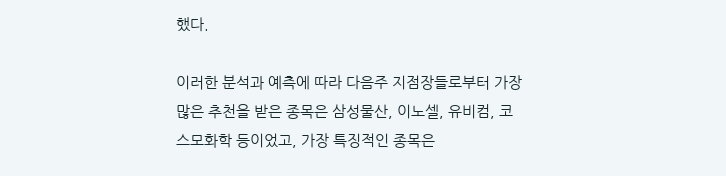했다.

이러한 분석과 예측에 따라 다음주 지점장들로부터 가장 많은 추천을 받은 종목은 삼성물산, 이노셀, 유비컴, 코스모화학 등이었고, 가장 특징적인 종목은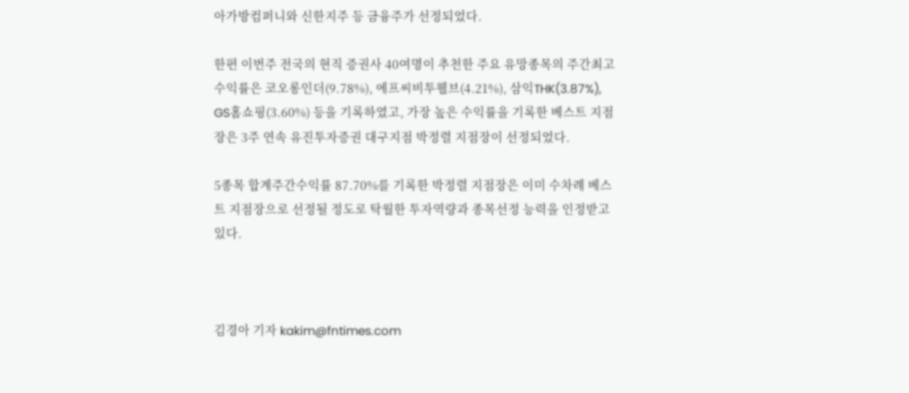아가방컴퍼니와 신한지주 등 금융주가 선정되었다.

한편 이번주 전국의 현직 증권사 40여명이 추천한 주요 유망종목의 주간최고수익률은 코오롱인더(9.78%), 에프씨비투웰브(4.21%), 삼익THK(3.87%), GS홈쇼핑(3.60%) 등을 기록하였고, 가장 높은 수익률을 기록한 베스트 지점장은 3주 연속 유진투자증권 대구지점 박정렬 지점장이 선정되었다.

5종목 합계주간수익률 87.70%를 기록한 박정렬 지점장은 이미 수차례 베스트 지점장으로 선정될 정도로 탁월한 투자역량과 종목선정 능력을 인정받고 있다.



김경아 기자 kakim@fntimes.com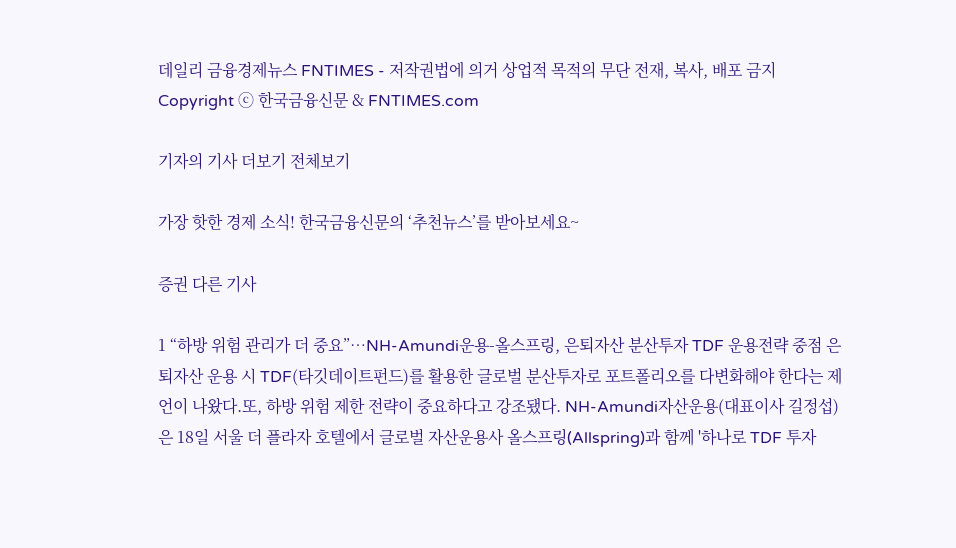데일리 금융경제뉴스 FNTIMES - 저작권법에 의거 상업적 목적의 무단 전재, 복사, 배포 금지
Copyright ⓒ 한국금융신문 & FNTIMES.com

기자의 기사 더보기 전체보기

가장 핫한 경제 소식! 한국금융신문의 ‘추천뉴스’를 받아보세요~

증권 다른 기사

1 “하방 위험 관리가 더 중요”…NH-Amundi운용-올스프링, 은퇴자산 분산투자 TDF 운용전략 중점 은퇴자산 운용 시 TDF(타깃데이트펀드)를 활용한 글로벌 분산투자로 포트폴리오를 다변화해야 한다는 제언이 나왔다.또, 하방 위험 제한 전략이 중요하다고 강조됐다. NH-Amundi자산운용(대표이사 길정섭)은 18일 서울 더 플라자 호텔에서 글로벌 자산운용사 올스프링(Allspring)과 함께 '하나로 TDF 투자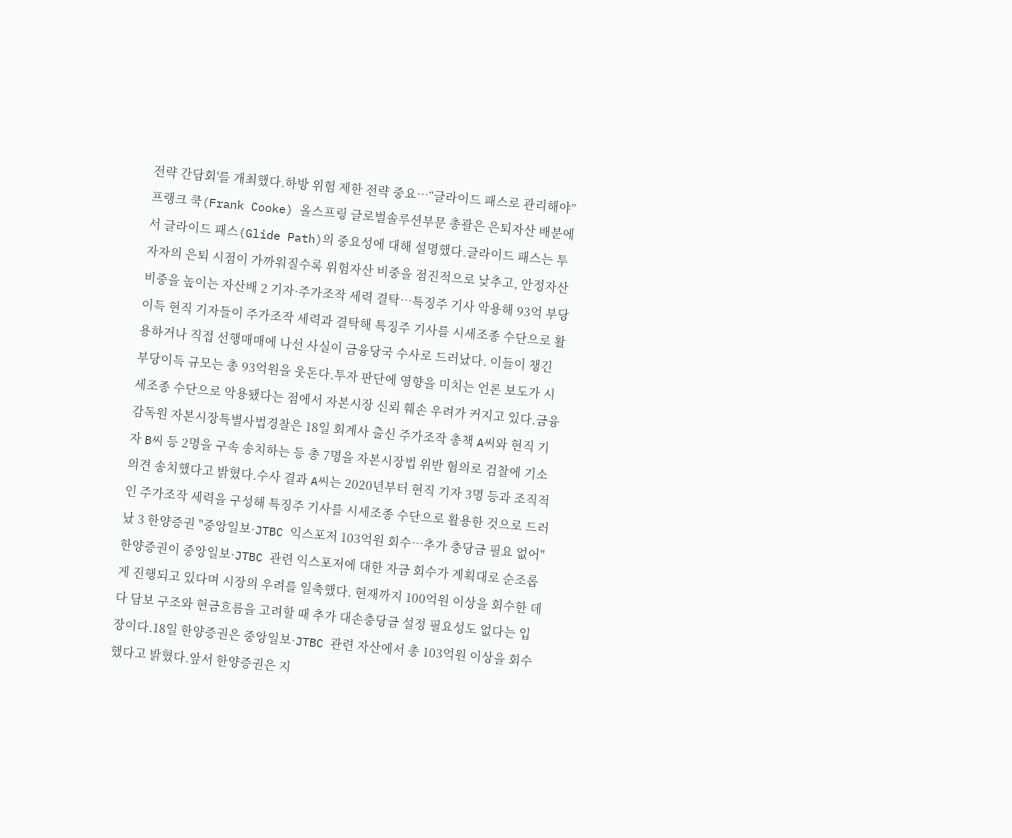전략 간담회'를 개최했다.하방 위험 제한 전략 중요…“글라이드 패스로 관리해야”프랭크 쿡(Frank Cooke) 올스프링 글로벌솔루션부문 총괄은 은퇴자산 배분에서 글라이드 패스(Glide Path)의 중요성에 대해 설명했다.글라이드 패스는 투자자의 은퇴 시점이 가까워질수록 위험자산 비중을 점진적으로 낮추고, 안정자산 비중을 높이는 자산배 2 기자·주가조작 세력 결탁…특징주 기사 악용해 93억 부당이득 현직 기자들이 주가조작 세력과 결탁해 특징주 기사를 시세조종 수단으로 활용하거나 직접 선행매매에 나선 사실이 금융당국 수사로 드러났다. 이들이 챙긴 부당이득 규모는 총 93억원을 웃돈다.투자 판단에 영향을 미치는 언론 보도가 시세조종 수단으로 악용됐다는 점에서 자본시장 신뢰 훼손 우려가 커지고 있다.금융감독원 자본시장특별사법경찰은 18일 회계사 출신 주가조작 총책 A씨와 현직 기자 B씨 등 2명을 구속 송치하는 등 총 7명을 자본시장법 위반 혐의로 검찰에 기소의견 송치했다고 밝혔다.수사 결과 A씨는 2020년부터 현직 기자 3명 등과 조직적인 주가조작 세력을 구성해 특징주 기사를 시세조종 수단으로 활용한 것으로 드러났 3 한양증권 "중앙일보·JTBC 익스포저 103억원 회수…추가 충당금 필요 없어" 한양증권이 중앙일보·JTBC 관련 익스포저에 대한 자금 회수가 계획대로 순조롭게 진행되고 있다며 시장의 우려를 일축했다. 현재까지 100억원 이상을 회수한 데다 담보 구조와 현금흐름을 고려할 때 추가 대손충당금 설정 필요성도 없다는 입장이다.18일 한양증권은 중앙일보·JTBC 관련 자산에서 총 103억원 이상을 회수했다고 밝혔다.앞서 한양증권은 지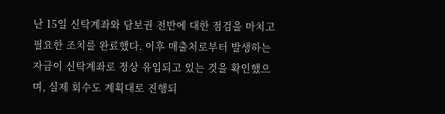난 15일 신탁계좌와 담보권 전반에 대한 점검을 마치고 필요한 조치를 완료했다. 이후 매출처로부터 발생하는 자금이 신탁계좌로 정상 유입되고 있는 것을 확인했으며, 실제 회수도 계획대로 진행되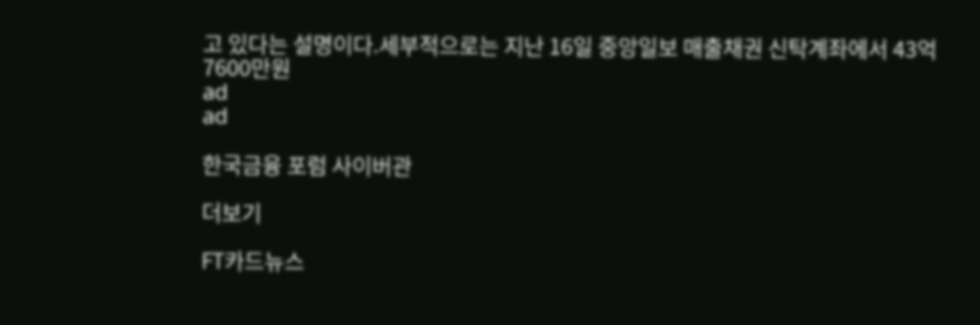고 있다는 설명이다.세부적으로는 지난 16일 중앙일보 매출채권 신탁계좌에서 43억7600만원
ad
ad

한국금융 포럼 사이버관

더보기

FT카드뉴스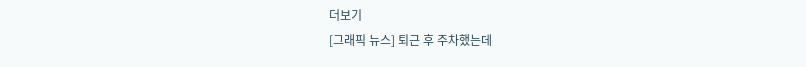더보기
[그래픽 뉴스] 퇴근 후 주차했는데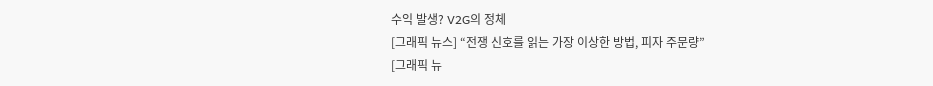수익 발생? V2G의 정체
[그래픽 뉴스] “전쟁 신호를 읽는 가장 이상한 방법, 피자 주문량”
[그래픽 뉴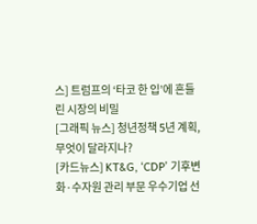스] 트럼프의 ‘타코 한 입’에 흔들린 시장의 비밀
[그래픽 뉴스] 청년정책 5년 계획, 무엇이 달라지나?
[카드뉴스] KT&G, ‘CDP’ 기후변화·수자원 관리 부문 우수기업 선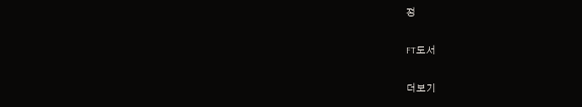정

FT도서

더보기